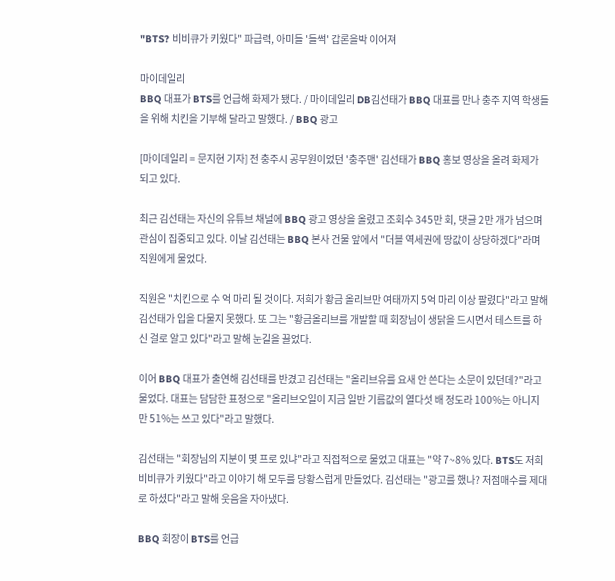"BTS? 비비큐가 키웠다" 파급력, 아미들 '들썩' 갑론을박 이어져

마이데일리
BBQ 대표가 BTS를 언급해 화제가 됐다. / 마이데일리 DB김선태가 BBQ 대표를 만나 충주 지역 학생들을 위해 치킨을 기부해 달라고 말했다. / BBQ 광고

[마이데일리 = 문지현 기자] 전 충주시 공무원이었던 '충주맨' 김선태가 BBQ 홍보 영상을 올려 화제가 되고 있다.

최근 김선태는 자신의 유튜브 채널에 BBQ 광고 영상을 올렸고 조회수 345만 회, 댓글 2만 개가 넘으며 관심이 집중되고 있다. 이날 김선태는 BBQ 본사 건물 앞에서 "더블 역세권에 땅값이 상당하겠다"라며 직원에게 물었다.

직원은 "치킨으로 수 억 마리 될 것이다. 저희가 황금 올리브만 여태까지 5억 마리 이상 팔렸다"라고 말해 김선태가 입을 다물지 못했다. 또 그는 "황금올리브를 개발할 때 회장님이 생닭을 드시면서 테스트를 하신 걸로 알고 있다"라고 말해 눈길을 끌었다.

이어 BBQ 대표가 출연해 김선태를 반겼고 김선태는 "올리브유를 요새 안 쓴다는 소문이 있던데?"라고 물었다. 대표는 담담한 표정으로 "올리브오일이 지금 일반 기름값의 열다섯 배 정도라 100%는 아니지만 51%는 쓰고 있다"라고 말했다.

김선태는 "회장님의 지분이 몇 프로 있냐"라고 직접적으로 물었고 대표는 "약 7~8% 있다. BTS도 저희 비비큐가 키웠다"라고 이야기 해 모두를 당황스럽게 만들었다. 김선태는 "광고를 했나? 저점매수를 제대로 하셨다"라고 말해 웃음을 자아냈다.

BBQ 회장이 BTS를 언급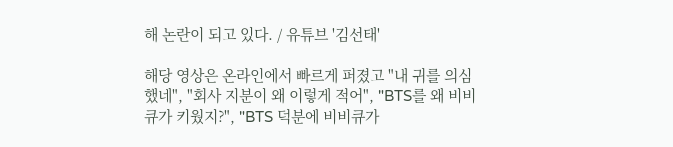해 논란이 되고 있다. / 유튜브 '김선태'

해당 영상은 온라인에서 빠르게 퍼졌고 "내 귀를 의심했네", "회사 지분이 왜 이렇게 적어", "BTS를 왜 비비큐가 키웠지?", "BTS 덕분에 비비큐가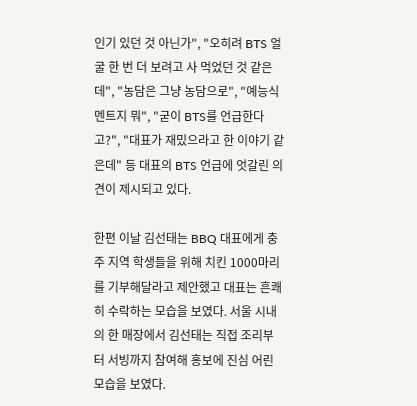인기 있던 것 아닌가", "오히려 BTS 얼굴 한 번 더 보려고 사 먹었던 것 같은데", "농담은 그냥 농담으로", "예능식 멘트지 뭐", "굳이 BTS를 언급한다고?", "대표가 재밌으라고 한 이야기 같은데" 등 대표의 BTS 언급에 엇갈린 의견이 제시되고 있다.

한편 이날 김선태는 BBQ 대표에게 충주 지역 학생들을 위해 치킨 1000마리를 기부해달라고 제안했고 대표는 흔쾌히 수락하는 모습을 보였다. 서울 시내의 한 매장에서 김선태는 직접 조리부터 서빙까지 참여해 홍보에 진심 어린 모습을 보였다.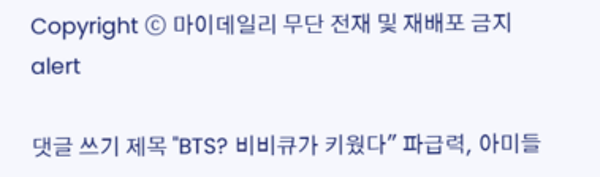Copyright ⓒ 마이데일리 무단 전재 및 재배포 금지
alert

댓글 쓰기 제목 "BTS? 비비큐가 키웠다" 파급력, 아미들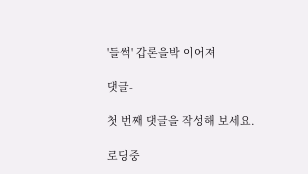'들썩' 갑론을박 이어져

댓글-

첫 번째 댓글을 작성해 보세요.

로딩중